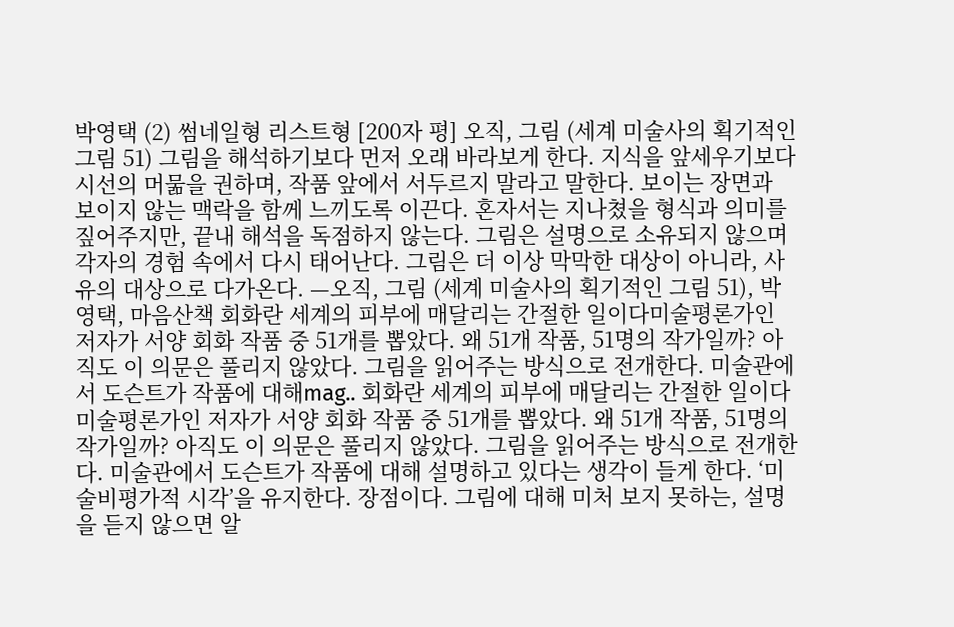박영택 (2) 썸네일형 리스트형 [200자 평] 오직, 그림 (세계 미술사의 획기적인 그림 51) 그림을 해석하기보다 먼저 오래 바라보게 한다. 지식을 앞세우기보다 시선의 머묾을 권하며, 작품 앞에서 서두르지 말라고 말한다. 보이는 장면과 보이지 않는 맥락을 함께 느끼도록 이끈다. 혼자서는 지나쳤을 형식과 의미를 짚어주지만, 끝내 해석을 독점하지 않는다. 그림은 설명으로 소유되지 않으며 각자의 경험 속에서 다시 태어난다. 그림은 더 이상 막막한 대상이 아니라, 사유의 대상으로 다가온다. —오직, 그림 (세계 미술사의 획기적인 그림 51), 박영택, 마음산책 회화란 세계의 피부에 매달리는 간절한 일이다미술평론가인 저자가 서양 회화 작품 중 51개를 뽑았다. 왜 51개 작품, 51명의 작가일까? 아직도 이 의문은 풀리지 않았다. 그림을 읽어주는 방식으로 전개한다. 미술관에서 도슨트가 작품에 대해mag.. 회화란 세계의 피부에 매달리는 간절한 일이다 미술평론가인 저자가 서양 회화 작품 중 51개를 뽑았다. 왜 51개 작품, 51명의 작가일까? 아직도 이 의문은 풀리지 않았다. 그림을 읽어주는 방식으로 전개한다. 미술관에서 도슨트가 작품에 대해 설명하고 있다는 생각이 들게 한다. ‘미술비평가적 시각’을 유지한다. 장점이다. 그림에 대해 미처 보지 못하는, 설명을 듣지 않으면 알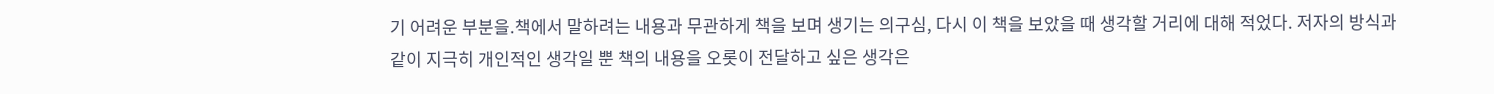기 어려운 부분을.책에서 말하려는 내용과 무관하게 책을 보며 생기는 의구심, 다시 이 책을 보았을 때 생각할 거리에 대해 적었다. 저자의 방식과 같이 지극히 개인적인 생각일 뿐 책의 내용을 오롯이 전달하고 싶은 생각은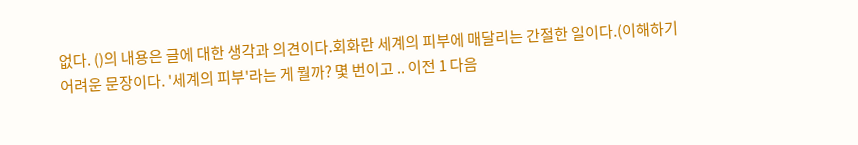없다. ()의 내용은 글에 대한 생각과 의견이다.회화란 세계의 피부에 매달리는 간절한 일이다.(이해하기 어려운 문장이다. '세계의 피부'라는 게 뭘까? 몇 번이고 .. 이전 1 다음